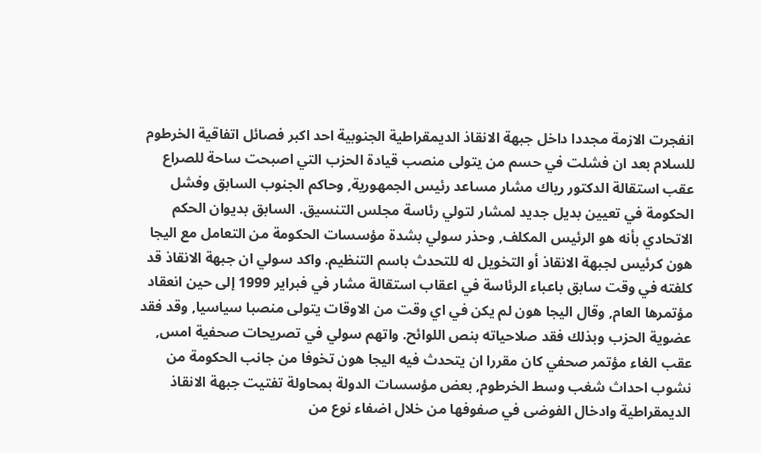انفجرت الازمة مجددا داخل جبهة الانقاذ الديمقراطية الجنوبية احد اكبر فصائل اتفاقية الخرطوم للسلام بعد ان فشلت في حسم من يتولى منصب قيادة الحزب التي اصبحت ساحة للصراع عقب استقالة الدكتور رياك مشار مساعد رئيس الجمهورية, وحاكم الجنوب السابق وفشل الحكومة في تعيين بديل جديد لمشار لتولي رئاسة مجلس التنسيق. السابق بديوان الحكم الاتحادي بأنه هو الرئيس المكلف, وحذر سولي بشدة مؤسسات الحكومة من التعامل مع اليجا هون كرئيس لجبهة الانقاذ أو التخويل له للتحدث باسم التنظيم. واكد سولي ان جبهة الانقاذ قد كلفته في وقت سابق باعباء الرئاسة في اعقاب استقالة مشار في فبراير 1999 إلى حين انعقاد مؤتمرها العام, وقال اليجا هون لم يكن في اي وقت من الاوقات يتولى منصبا سياسيا, وقد فقد عضوية الحزب وبذلك فقد صلاحياته بنص اللوائح. واتهم سولي في تصريحات صحفية امس, عقب الغاء مؤتمر صحفي كان مقررا ان يتحدث فيه اليجا هون تخوفا من جانب الحكومة من نشوب احداث شغب وسط الخرطوم, بعض مؤسسات الدولة بمحاولة تفتيت جبهة الانقاذ الديمقراطية وادخال الفوضى في صفوفها من خلال اضفاء نوع من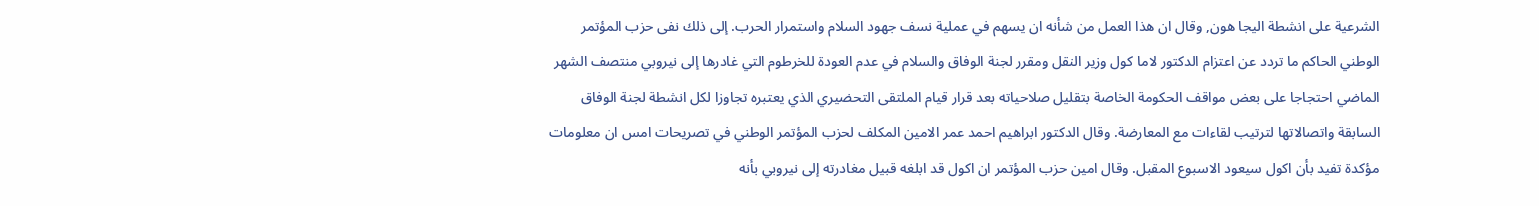الشرعية على انشطة اليجا هون, وقال ان هذا العمل من شأنه ان يسهم في عملية نسف جهود السلام واستمرار الحرب. إلى ذلك نفى حزب المؤتمر الوطني الحاكم ما تردد عن اعتزام الدكتور لاما كول وزير النقل ومقرر لجنة الوفاق والسلام في عدم العودة للخرطوم التي غادرها إلى نيروبي منتصف الشهر الماضي احتجاجا على بعض مواقف الحكومة الخاصة بتقليل صلاحياته بعد قرار قيام الملتقى التحضيري الذي يعتبره تجاوزا لكل انشطة لجنة الوفاق السابقة واتصالاتها لترتيب لقاءات مع المعارضة. وقال الدكتور ابراهيم احمد عمر الامين المكلف لحزب المؤتمر الوطني في تصريحات امس ان معلومات مؤكدة تفيد بأن اكول سيعود الاسبوع المقبل. وقال امين حزب المؤتمر ان اكول قد ابلغه قبيل مغادرته إلى نيروبي بأنه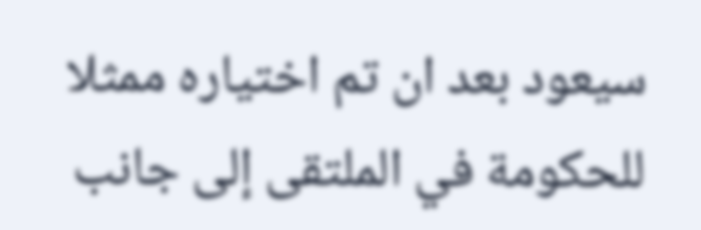سيعود بعد ان تم اختياره ممثلا للحكومة في الملتقى إلى جانب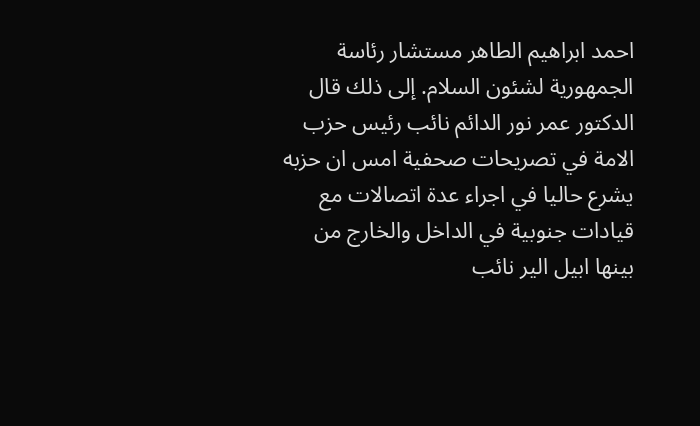احمد ابراهيم الطاهر مستشار رئاسة الجمهورية لشئون السلام. إلى ذلك قال الدكتور عمر نور الدائم نائب رئيس حزب الامة في تصريحات صحفية امس ان حزبه يشرع حاليا في اجراء عدة اتصالات مع قيادات جنوبية في الداخل والخارج من بينها ابيل الير نائب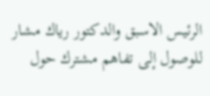الرئيس الاسبق والدكتور رياك مشار للوصول إلى تفاهم مشترك حول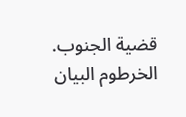قضية الجنوب. الخرطوم البيان